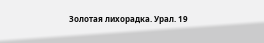Золотая лихорадка. Урал. 19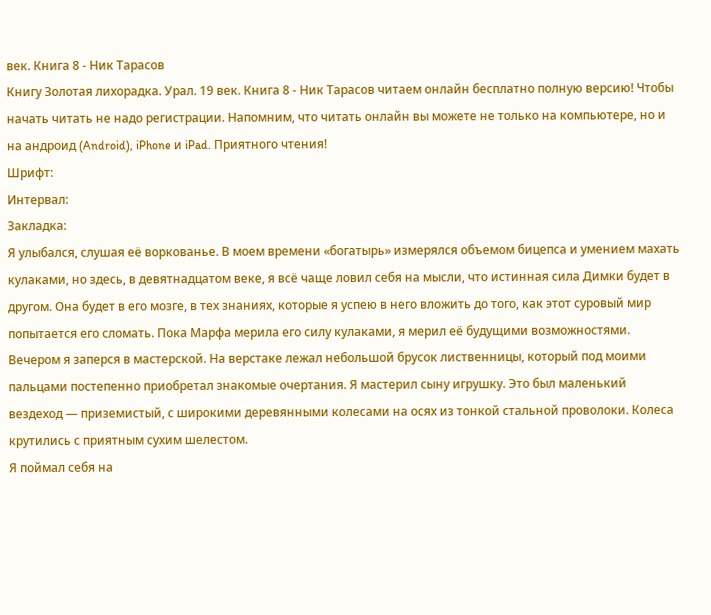век. Книга 8 - Ник Тарасов
Книгу Золотая лихорадка. Урал. 19 век. Книга 8 - Ник Тарасов читаем онлайн бесплатно полную версию! Чтобы начать читать не надо регистрации. Напомним, что читать онлайн вы можете не только на компьютере, но и на андроид (Android), iPhone и iPad. Приятного чтения!
Шрифт:
Интервал:
Закладка:
Я улыбался, слушая её воркованье. В моем времени «богатырь» измерялся объемом бицепса и умением махать кулаками, но здесь, в девятнадцатом веке, я всё чаще ловил себя на мысли, что истинная сила Димки будет в другом. Она будет в его мозге, в тех знаниях, которые я успею в него вложить до того, как этот суровый мир попытается его сломать. Пока Марфа мерила его силу кулаками, я мерил её будущими возможностями.
Вечером я заперся в мастерской. На верстаке лежал небольшой брусок лиственницы, который под моими пальцами постепенно приобретал знакомые очертания. Я мастерил сыну игрушку. Это был маленький вездеход — приземистый, с широкими деревянными колесами на осях из тонкой стальной проволоки. Колеса крутились с приятным сухим шелестом.
Я поймал себя на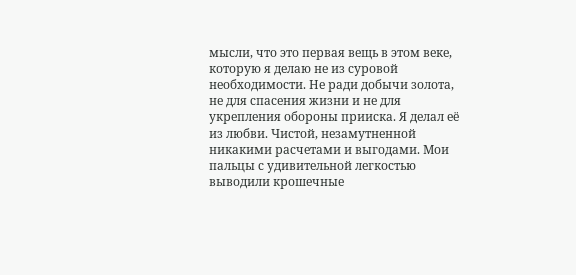мысли, что это первая вещь в этом веке, которую я делаю не из суровой необходимости. Не ради добычи золота, не для спасения жизни и не для укрепления обороны прииска. Я делал её из любви. Чистой, незамутненной никакими расчетами и выгодами. Мои пальцы с удивительной легкостью выводили крошечные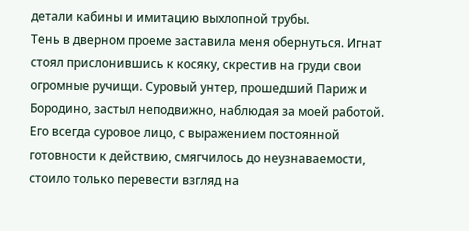детали кабины и имитацию выхлопной трубы.
Тень в дверном проеме заставила меня обернуться. Игнат стоял прислонившись к косяку, скрестив на груди свои огромные ручищи. Суровый унтер, прошедший Париж и Бородино, застыл неподвижно, наблюдая за моей работой. Его всегда суровое лицо, с выражением постоянной готовности к действию, смягчилось до неузнаваемости, стоило только перевести взгляд на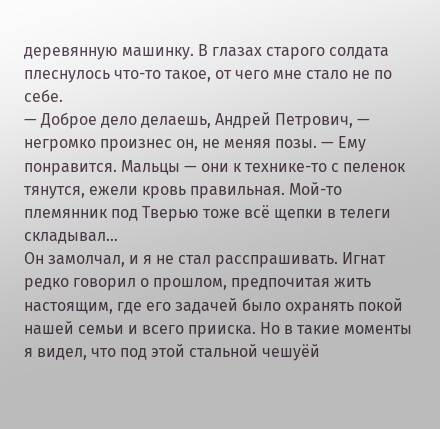деревянную машинку. В глазах старого солдата плеснулось что-то такое, от чего мне стало не по себе.
— Доброе дело делаешь, Андрей Петрович, — негромко произнес он, не меняя позы. — Ему понравится. Мальцы — они к технике-то с пеленок тянутся, ежели кровь правильная. Мой-то племянник под Тверью тоже всё щепки в телеги складывал…
Он замолчал, и я не стал расспрашивать. Игнат редко говорил о прошлом, предпочитая жить настоящим, где его задачей было охранять покой нашей семьи и всего прииска. Но в такие моменты я видел, что под этой стальной чешуёй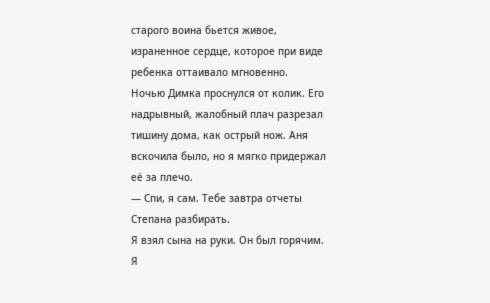старого воина бьется живое, израненное сердце, которое при виде ребенка оттаивало мгновенно.
Ночью Димка проснулся от колик. Его надрывный, жалобный плач разрезал тишину дома, как острый нож. Аня вскочила было, но я мягко придержал её за плечо.
— Спи, я сам. Тебе завтра отчеты Степана разбирать.
Я взял сына на руки. Он был горячим. Я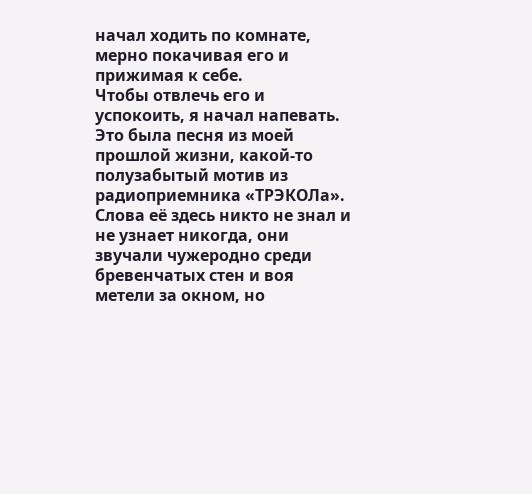начал ходить по комнате, мерно покачивая его и прижимая к себе.
Чтобы отвлечь его и успокоить, я начал напевать. Это была песня из моей прошлой жизни, какой-то полузабытый мотив из радиоприемника «ТРЭКОЛа». Слова её здесь никто не знал и не узнает никогда, они звучали чужеродно среди бревенчатых стен и воя метели за окном, но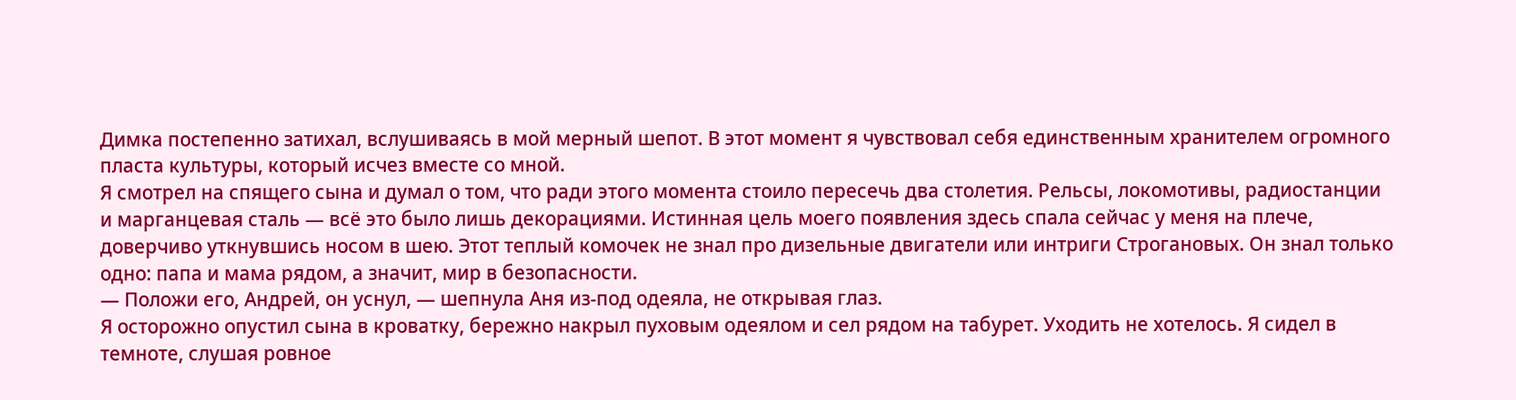Димка постепенно затихал, вслушиваясь в мой мерный шепот. В этот момент я чувствовал себя единственным хранителем огромного пласта культуры, который исчез вместе со мной.
Я смотрел на спящего сына и думал о том, что ради этого момента стоило пересечь два столетия. Рельсы, локомотивы, радиостанции и марганцевая сталь — всё это было лишь декорациями. Истинная цель моего появления здесь спала сейчас у меня на плече, доверчиво уткнувшись носом в шею. Этот теплый комочек не знал про дизельные двигатели или интриги Строгановых. Он знал только одно: папа и мама рядом, а значит, мир в безопасности.
— Положи его, Андрей, он уснул, — шепнула Аня из-под одеяла, не открывая глаз.
Я осторожно опустил сына в кроватку, бережно накрыл пуховым одеялом и сел рядом на табурет. Уходить не хотелось. Я сидел в темноте, слушая ровное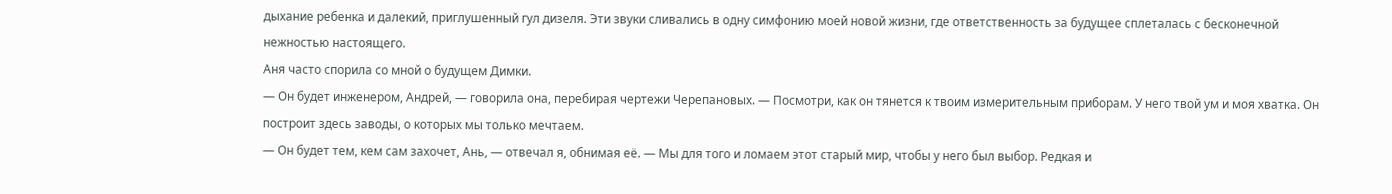дыхание ребенка и далекий, приглушенный гул дизеля. Эти звуки сливались в одну симфонию моей новой жизни, где ответственность за будущее сплеталась с бесконечной нежностью настоящего.
Аня часто спорила со мной о будущем Димки.
— Он будет инженером, Андрей, — говорила она, перебирая чертежи Черепановых. — Посмотри, как он тянется к твоим измерительным приборам. У него твой ум и моя хватка. Он построит здесь заводы, о которых мы только мечтаем.
— Он будет тем, кем сам захочет, Ань, — отвечал я, обнимая её. — Мы для того и ломаем этот старый мир, чтобы у него был выбор. Редкая и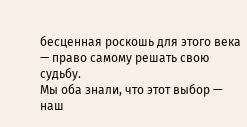бесценная роскошь для этого века — право самому решать свою судьбу.
Мы оба знали, что этот выбор — наш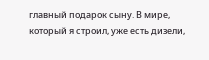главный подарок сыну. В мире, который я строил, уже есть дизели,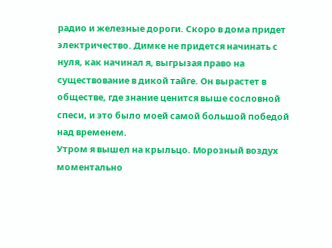радио и железные дороги. Скоро в дома придет электричество. Димке не придется начинать с нуля, как начинал я, выгрызая право на существование в дикой тайге. Он вырастет в обществе, где знание ценится выше сословной спеси, и это было моей самой большой победой над временем.
Утром я вышел на крыльцо. Морозный воздух моментально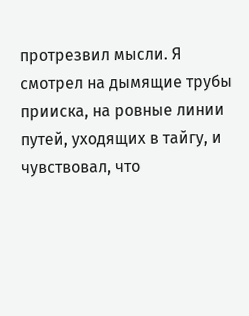протрезвил мысли. Я смотрел на дымящие трубы прииска, на ровные линии путей, уходящих в тайгу, и чувствовал, что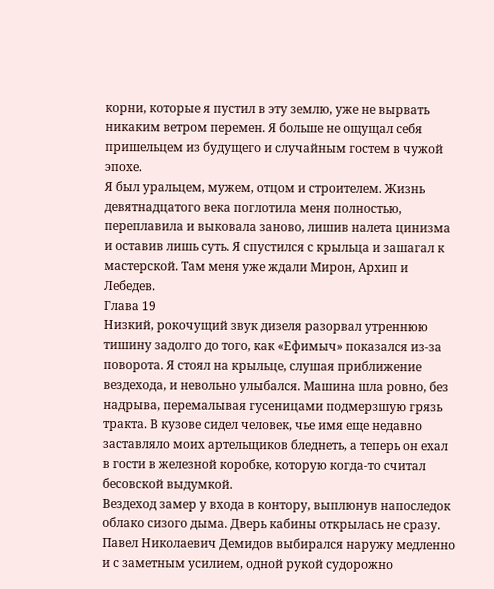корни, которые я пустил в эту землю, уже не вырвать никаким ветром перемен. Я больше не ощущал себя пришельцем из будущего и случайным гостем в чужой эпохе.
Я был уральцем, мужем, отцом и строителем. Жизнь девятнадцатого века поглотила меня полностью, переплавила и выковала заново, лишив налета цинизма и оставив лишь суть. Я спустился с крыльца и зашагал к мастерской. Там меня уже ждали Мирон, Архип и Лебедев.
Глава 19
Низкий, рокочущий звук дизеля разорвал утреннюю тишину задолго до того, как «Ефимыч» показался из-за поворота. Я стоял на крыльце, слушая приближение вездехода, и невольно улыбался. Машина шла ровно, без надрыва, перемалывая гусеницами подмерзшую грязь тракта. В кузове сидел человек, чье имя еще недавно заставляло моих артельщиков бледнеть, а теперь он ехал в гости в железной коробке, которую когда-то считал бесовской выдумкой.
Вездеход замер у входа в контору, выплюнув напоследок облако сизого дыма. Дверь кабины открылась не сразу. Павел Николаевич Демидов выбирался наружу медленно и с заметным усилием, одной рукой судорожно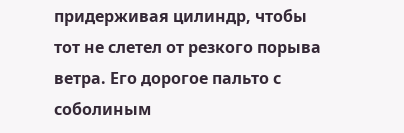придерживая цилиндр, чтобы тот не слетел от резкого порыва ветра. Его дорогое пальто с соболиным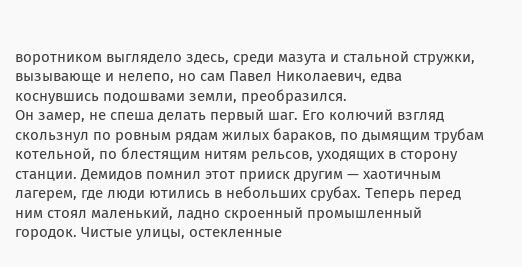воротником выглядело здесь, среди мазута и стальной стружки, вызывающе и нелепо, но сам Павел Николаевич, едва коснувшись подошвами земли, преобразился.
Он замер, не спеша делать первый шаг. Его колючий взгляд скользнул по ровным рядам жилых бараков, по дымящим трубам котельной, по блестящим нитям рельсов, уходящих в сторону станции. Демидов помнил этот прииск другим — хаотичным лагерем, где люди ютились в небольших срубах. Теперь перед ним стоял маленький, ладно скроенный промышленный городок. Чистые улицы, остекленные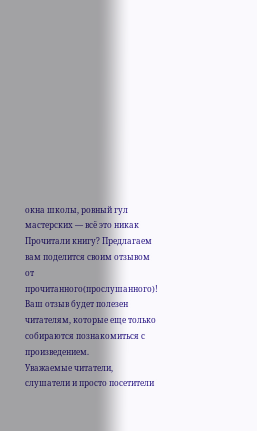окна школы, ровный гул мастерских — всё это никак
Прочитали книгу? Предлагаем вам поделится своим отзывом от прочитанного(прослушанного)! Ваш отзыв будет полезен читателям, которые еще только собираются познакомиться с произведением.
Уважаемые читатели, слушатели и просто посетители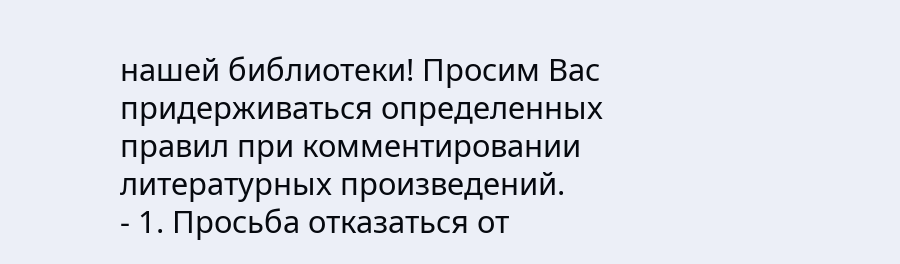нашей библиотеки! Просим Вас придерживаться определенных правил при комментировании литературных произведений.
- 1. Просьба отказаться от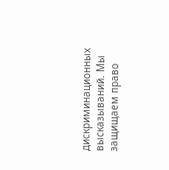дискриминационных высказываний. Мы защищаем право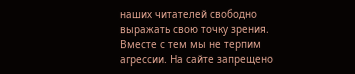наших читателей свободно выражать свою точку зрения. Вместе с тем мы не терпим агрессии. На сайте запрещено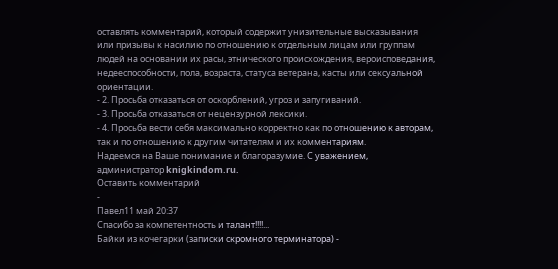оставлять комментарий, который содержит унизительные высказывания или призывы к насилию по отношению к отдельным лицам или группам людей на основании их расы, этнического происхождения, вероисповедания, недееспособности, пола, возраста, статуса ветерана, касты или сексуальной ориентации.
- 2. Просьба отказаться от оскорблений, угроз и запугиваний.
- 3. Просьба отказаться от нецензурной лексики.
- 4. Просьба вести себя максимально корректно как по отношению к авторам, так и по отношению к другим читателям и их комментариям.
Надеемся на Ваше понимание и благоразумие. С уважением, администратор knigkindom.ru.
Оставить комментарий
-
Павел11 май 20:37
Спасибо за компетентность и талант!!!!...
Байки из кочегарки (записки скромного терминатора) -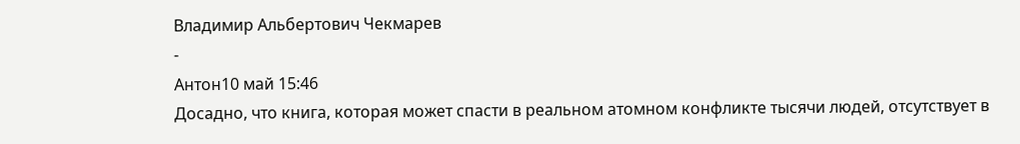Владимир Альбертович Чекмарев
-
Антон10 май 15:46
Досадно, что книга, которая может спасти в реальном атомном конфликте тысячи людей, отсутствует в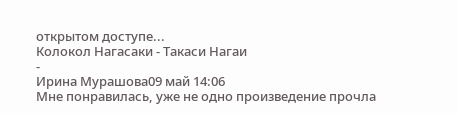открытом доступе...
Колокол Нагасаки - Такаси Нагаи
-
Ирина Мурашова09 май 14:06
Мне понравилась, уже не одно произведение прочла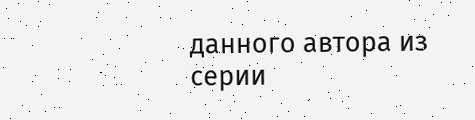данного автора из серии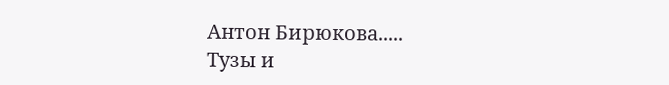Антон Бирюкова.....
Тузы и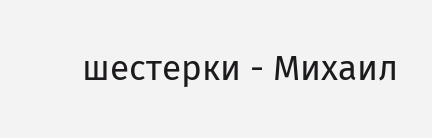шестерки - Михаил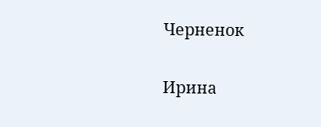Черненок

Ирина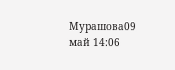Мурашова09 май 14:06